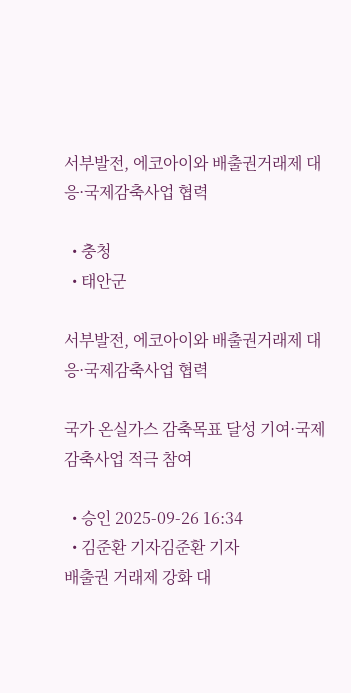서부발전, 에코아이와 배출권거래제 대응·국제감축사업 협력

  • 충청
  • 태안군

서부발전, 에코아이와 배출권거래제 대응·국제감축사업 협력

국가 온실가스 감축목표 달성 기여·국제감축사업 적극 참여

  • 승인 2025-09-26 16:34
  • 김준환 기자김준환 기자
배출권 거래제 강화 대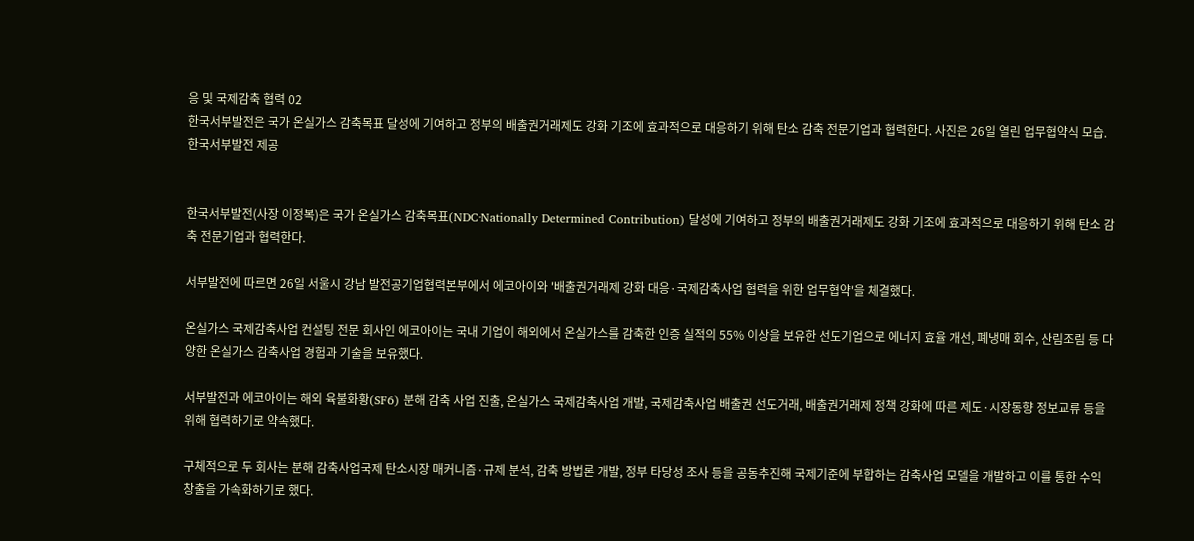응 및 국제감축 협력 02
한국서부발전은 국가 온실가스 감축목표 달성에 기여하고 정부의 배출권거래제도 강화 기조에 효과적으로 대응하기 위해 탄소 감축 전문기업과 협력한다. 사진은 26일 열린 업무협약식 모습. 한국서부발전 제공


한국서부발전(사장 이정복)은 국가 온실가스 감축목표(NDC·Nationally Determined Contribution) 달성에 기여하고 정부의 배출권거래제도 강화 기조에 효과적으로 대응하기 위해 탄소 감축 전문기업과 협력한다.

서부발전에 따르면 26일 서울시 강남 발전공기업협력본부에서 에코아이와 '배출권거래제 강화 대응·국제감축사업 협력을 위한 업무협약'을 체결했다.

온실가스 국제감축사업 컨설팅 전문 회사인 에코아이는 국내 기업이 해외에서 온실가스를 감축한 인증 실적의 55% 이상을 보유한 선도기업으로 에너지 효율 개선, 폐냉매 회수, 산림조림 등 다양한 온실가스 감축사업 경험과 기술을 보유했다.

서부발전과 에코아이는 해외 육불화황(SF6) 분해 감축 사업 진출, 온실가스 국제감축사업 개발, 국제감축사업 배출권 선도거래, 배출권거래제 정책 강화에 따른 제도·시장동향 정보교류 등을 위해 협력하기로 약속했다.

구체적으로 두 회사는 분해 감축사업국제 탄소시장 매커니즘·규제 분석, 감축 방법론 개발, 정부 타당성 조사 등을 공동추진해 국제기준에 부합하는 감축사업 모델을 개발하고 이를 통한 수익 창출을 가속화하기로 했다.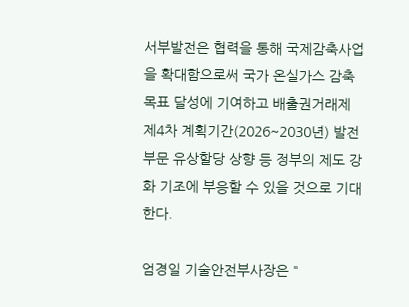서부발전은 협력을 통해 국제감축사업을 확대함으로써 국가 온실가스 감축목표 달성에 기여하고 배출권거래제 제4차 계획기간(2026~2030년) 발전부문 유상할당 상향 등 정부의 제도 강화 기조에 부응할 수 있을 것으로 기대한다.

엄경일 기술안전부사장은 "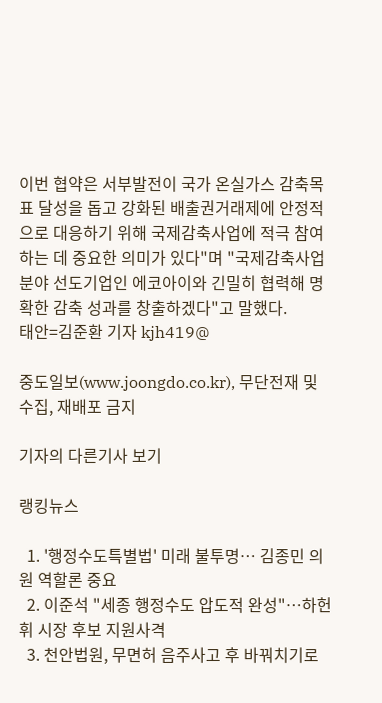이번 협약은 서부발전이 국가 온실가스 감축목표 달성을 돕고 강화된 배출권거래제에 안정적으로 대응하기 위해 국제감축사업에 적극 참여하는 데 중요한 의미가 있다"며 "국제감축사업 분야 선도기업인 에코아이와 긴밀히 협력해 명확한 감축 성과를 창출하겠다"고 말했다.
태안=김준환 기자 kjh419@

중도일보(www.joongdo.co.kr), 무단전재 및 수집, 재배포 금지

기자의 다른기사 보기

랭킹뉴스

  1. '행정수도특별법' 미래 불투명… 김종민 의원 역할론 중요
  2. 이준석 "세종 행정수도 압도적 완성"…하헌휘 시장 후보 지원사격
  3. 천안법원, 무면허 음주사고 후 바꿔치기로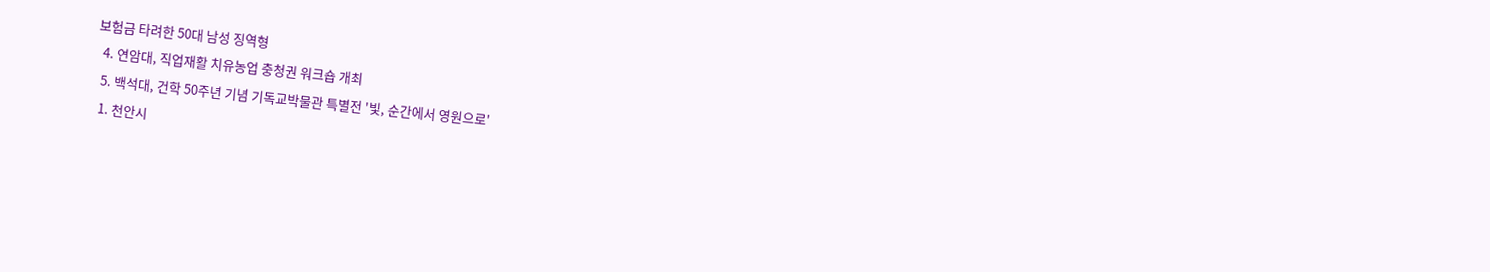보험금 타려한 50대 남성 징역형
  4. 연암대, 직업재활 치유농업 충청권 워크숍 개최
  5. 백석대, 건학 50주년 기념 기독교박물관 특별전 '빛, 순간에서 영원으로'
  1. 천안시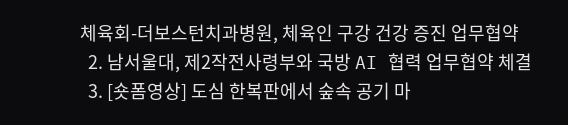체육회-더보스턴치과병원, 체육인 구강 건강 증진 업무협약
  2. 남서울대, 제2작전사령부와 국방 AI 협력 업무협약 체결
  3. [숏폼영상] 도심 한복판에서 숲속 공기 마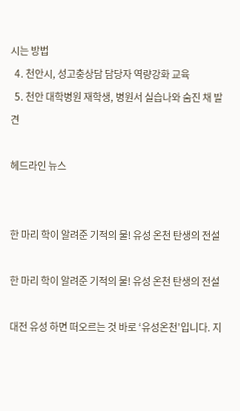시는 방법
  4. 천안시, 성고충상담 담당자 역량강화 교육
  5. 천안 대학병원 재학생, 병원서 실습나와 숨진 채 발견

헤드라인 뉴스


한 마리 학이 알려준 기적의 물! 유성 온천 탄생의 전설

한 마리 학이 알려준 기적의 물! 유성 온천 탄생의 전설

대전 유성 하면 떠오르는 것 바로 ‘유성온천’입니다. 지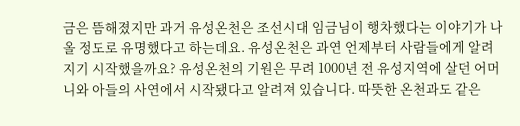금은 뜸해졌지만 과거 유성온천은 조선시대 임금님이 행차했다는 이야기가 나올 정도로 유명했다고 하는데요. 유성온천은 과연 언제부터 사람들에게 알려지기 시작했을까요? 유성온천의 기원은 무려 1000년 전 유성지역에 살던 어머니와 아들의 사연에서 시작됐다고 알려져 있습니다. 따뜻한 온천과도 같은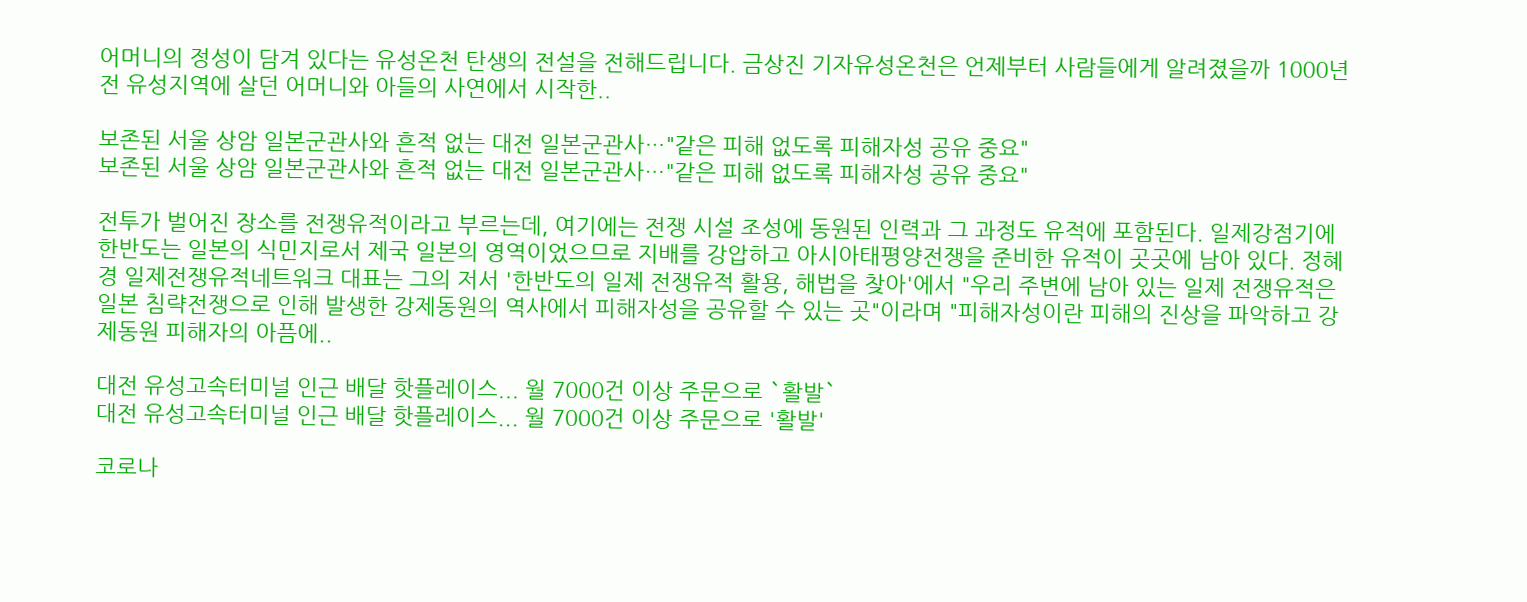어머니의 정성이 담겨 있다는 유성온천 탄생의 전설을 전해드립니다. 금상진 기자유성온천은 언제부터 사람들에게 알려졌을까 1000년 전 유성지역에 살던 어머니와 아들의 사연에서 시작한..

보존된 서울 상암 일본군관사와 흔적 없는 대전 일본군관사…"같은 피해 없도록 피해자성 공유 중요"
보존된 서울 상암 일본군관사와 흔적 없는 대전 일본군관사…"같은 피해 없도록 피해자성 공유 중요"

전투가 벌어진 장소를 전쟁유적이라고 부르는데, 여기에는 전쟁 시설 조성에 동원된 인력과 그 과정도 유적에 포함된다. 일제강점기에 한반도는 일본의 식민지로서 제국 일본의 영역이었으므로 지배를 강압하고 아시아태평양전쟁을 준비한 유적이 곳곳에 남아 있다. 정혜경 일제전쟁유적네트워크 대표는 그의 저서 '한반도의 일제 전쟁유적 활용, 해법을 찾아'에서 "우리 주변에 남아 있는 일제 전쟁유적은 일본 침략전쟁으로 인해 발생한 강제동원의 역사에서 피해자성을 공유할 수 있는 곳"이라며 "피해자성이란 피해의 진상을 파악하고 강제동원 피해자의 아픔에..

대전 유성고속터미널 인근 배달 핫플레이스... 월 7000건 이상 주문으로 `활발`
대전 유성고속터미널 인근 배달 핫플레이스... 월 7000건 이상 주문으로 '활발'

코로나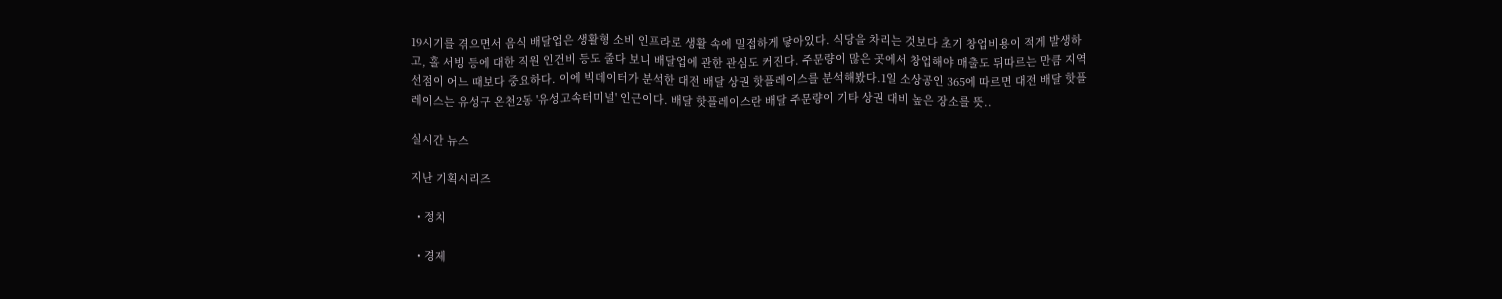19시기를 겪으면서 음식 배달업은 생활형 소비 인프라로 생활 속에 밀접하게 닿아있다. 식당을 차리는 것보다 초기 창업비용이 적게 발생하고, 홀 서빙 등에 대한 직원 인건비 등도 줄다 보니 배달업에 관한 관심도 커진다. 주문량이 많은 곳에서 창업해야 매출도 뒤따르는 만큼 지역 선점이 어느 때보다 중요하다. 이에 빅데이터가 분석한 대전 배달 상권 핫플레이스를 분석해봤다.1일 소상공인 365에 따르면 대전 배달 핫플레이스는 유성구 온천2동 '유성고속터미널' 인근이다. 배달 핫플레이스란 배달 주문량이 기타 상권 대비 높은 장소를 뜻..

실시간 뉴스

지난 기획시리즈

  • 정치

  • 경제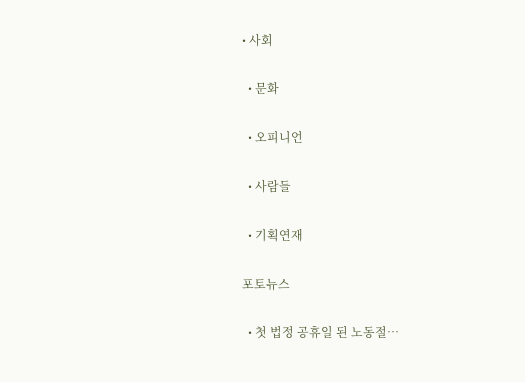• 사회

  • 문화

  • 오피니언

  • 사람들

  • 기획연재

포토뉴스

  • 첫 법정 공휴일 된 노동절…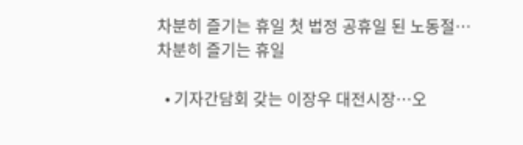차분히 즐기는 휴일 첫 법정 공휴일 된 노동절…차분히 즐기는 휴일

  • 기자간담회 갖는 이장우 대전시장…오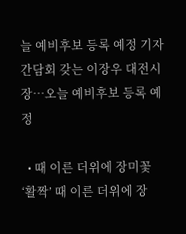늘 예비후보 등록 예정 기자간담회 갖는 이장우 대전시장…오늘 예비후보 등록 예정

  • 때 이른 더위에 장미꽃 ‘활짝’ 때 이른 더위에 장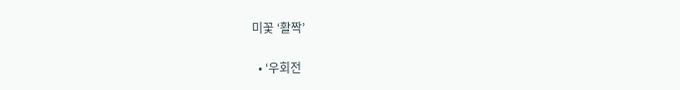미꽃 ‘활짝’

  • ‘우회전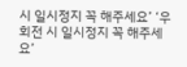시 일시정지 꼭 해주세요’ ‘우회전 시 일시정지 꼭 해주세요’